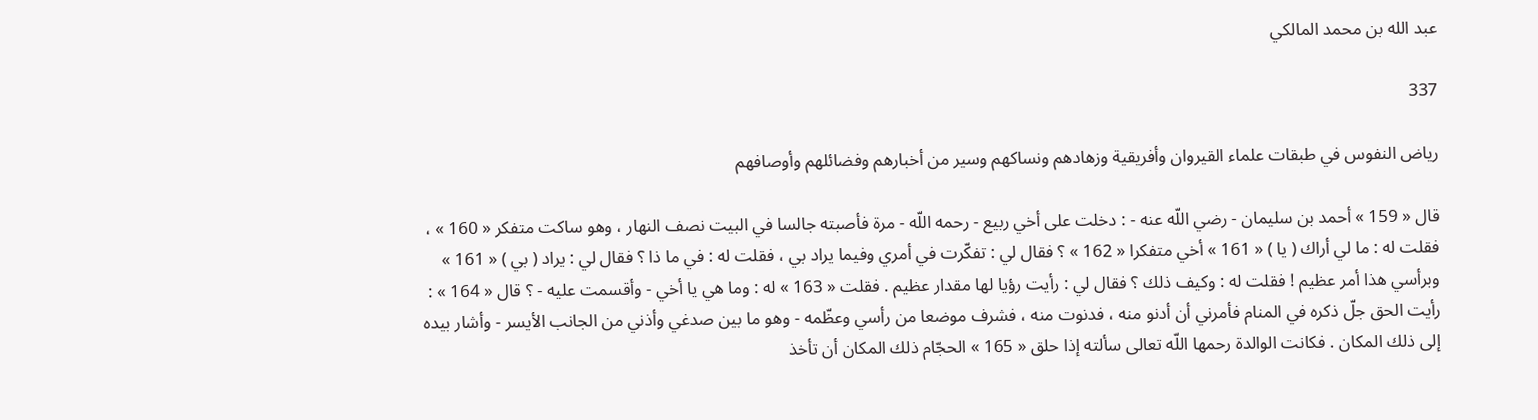عبد الله بن محمد المالكي

337

رياض النفوس في طبقات علماء القيروان وأفريقية وزهادهم ونساكهم وسير من أخبارهم وفضائلهم وأوصافهم

قال « 159 » أحمد بن سليمان - رضي اللّه عنه - : دخلت على أخي ربيع - رحمه اللّه - مرة فأصبته جالسا في البيت نصف النهار ، وهو ساكت متفكر « 160 » ، فقلت له : ما لي أراك ( يا ) « 161 » أخي متفكرا « 162 » ؟ فقال لي : تفكّرت في أمري وفيما يراد بي ، فقلت له : في ما ذا ؟ فقال لي : يراد ( بي ) « 161 » وبرأسي هذا أمر عظيم ! فقلت له : وكيف ذلك ؟ فقال لي : رأيت رؤيا لها مقدار عظيم . فقلت « 163 » له : وما هي يا أخي - وأقسمت عليه - ؟ قال « 164 » : رأيت الحق جلّ ذكره في المنام فأمرني أن أدنو منه ، فدنوت منه ، فشرف موضعا من رأسي وعظّمه - وهو ما بين صدغي وأذني من الجانب الأيسر - وأشار بيده إلى ذلك المكان . فكانت الوالدة رحمها اللّه تعالى سألته إذا حلق « 165 » الحجّام ذلك المكان أن تأخذ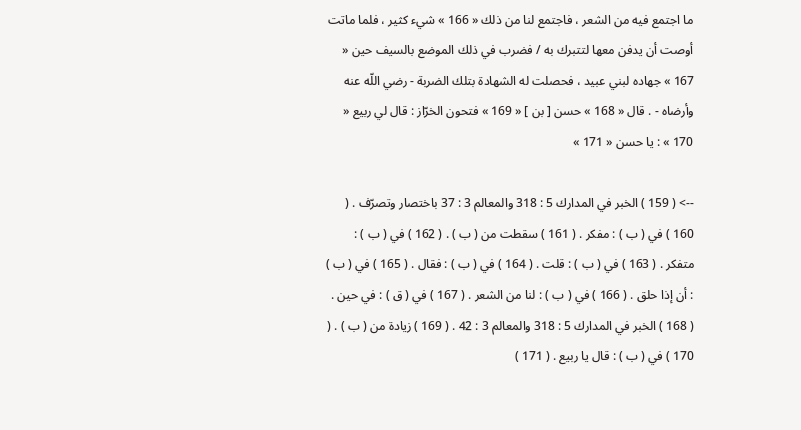ما اجتمع فيه من الشعر ، فاجتمع لنا من ذلك « 166 » شيء كثير ، فلما ماتت أوصت أن يدفن معها لتتبرك به / فضرب في ذلك الموضع بالسيف حين « 167 » جهاده لبني عبيد ، فحصلت له الشهادة بتلك الضربة - رضي اللّه عنه وأرضاه - . قال « 168 » حسن [ بن ] « 169 » فتحون الخرّاز : قال لي ربيع « 170 » : يا حسن « 171 »

--> ( 159 ) الخبر في المدارك 5 : 318 والمعالم 3 : 37 باختصار وتصرّف . ( 160 ) في ( ب ) : مفكر . ( 161 ) سقطت من ( ب ) . ( 162 ) في ( ب ) : متفكر . ( 163 ) في ( ب ) : قلت . ( 164 ) في ( ب ) : فقال . ( 165 ) في ( ب ) : أن إذا حلق . ( 166 ) في ( ب ) : لنا من الشعر . ( 167 ) في ( ق ) : في حين . ( 168 ) الخبر في المدارك 5 : 318 والمعالم 3 : 42 . ( 169 ) زيادة من ( ب ) . ( 170 ) في ( ب ) : قال يا ربيع . ( 171 )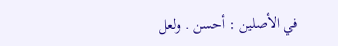في الأصلين : أحسن . ولعل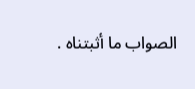الصواب ما أثبتناه .